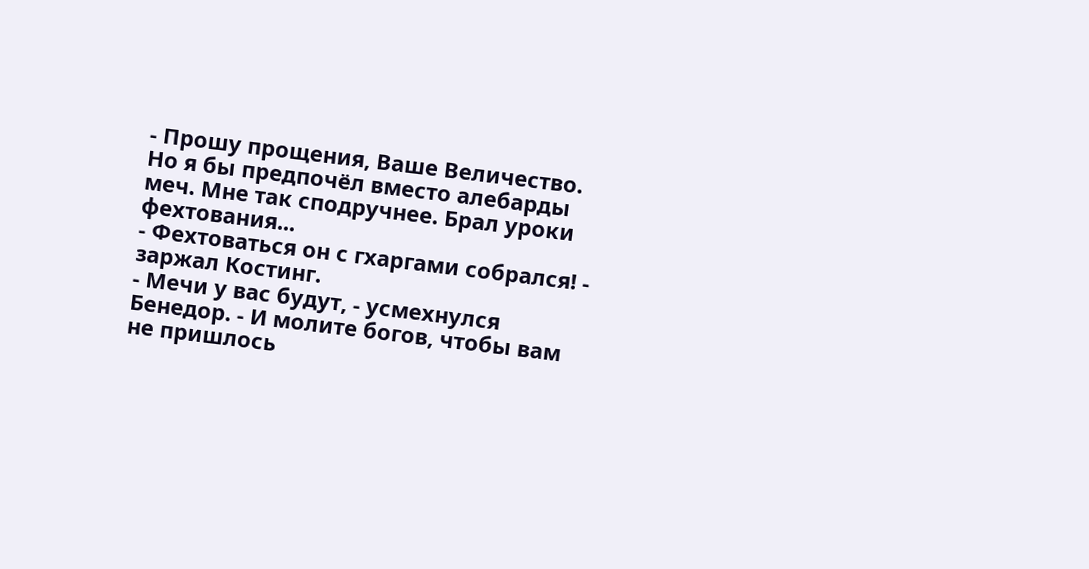- Прошу прощения, Ваше Величество. Но я бы предпочёл вместо алебарды меч. Мне так сподручнее. Брал уроки фехтования...
- Фехтоваться он с гхаргами собрался! - заржал Костинг.
- Мечи у вас будут, - усмехнулся Бенедор. - И молите богов, чтобы вам не пришлось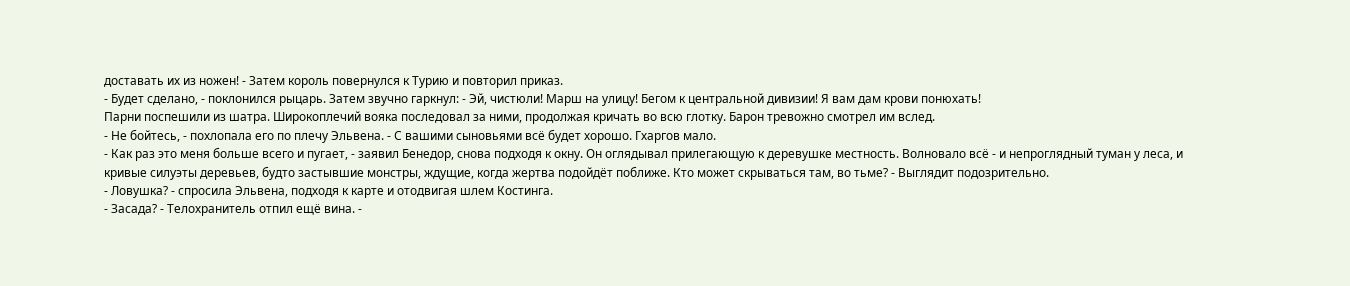доставать их из ножен! - Затем король повернулся к Турию и повторил приказ.
- Будет сделано, - поклонился рыцарь. Затем звучно гаркнул: - Эй, чистюли! Марш на улицу! Бегом к центральной дивизии! Я вам дам крови понюхать!
Парни поспешили из шатра. Широкоплечий вояка последовал за ними, продолжая кричать во всю глотку. Барон тревожно смотрел им вслед.
- Не бойтесь, - похлопала его по плечу Эльвена. - С вашими сыновьями всё будет хорошо. Гхаргов мало.
- Как раз это меня больше всего и пугает, - заявил Бенедор, снова подходя к окну. Он оглядывал прилегающую к деревушке местность. Волновало всё - и непроглядный туман у леса, и кривые силуэты деревьев, будто застывшие монстры, ждущие, когда жертва подойдёт поближе. Кто может скрываться там, во тьме? - Выглядит подозрительно.
- Ловушка? - спросила Эльвена, подходя к карте и отодвигая шлем Костинга.
- Засада? - Телохранитель отпил ещё вина. -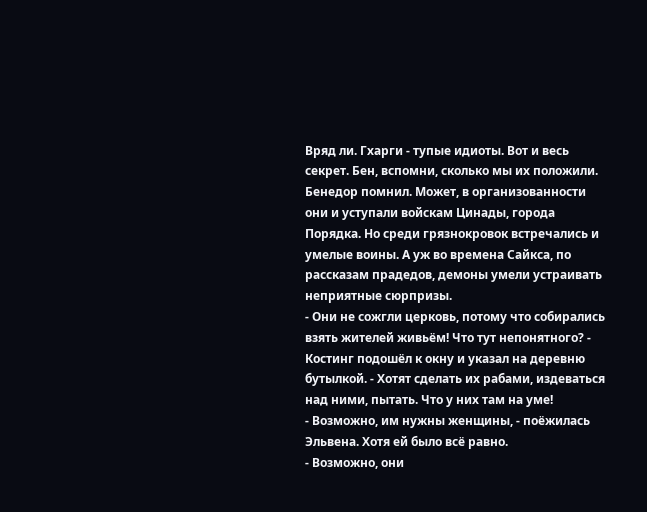Вряд ли. Гхарги - тупые идиоты. Вот и весь секрет. Бен, вспомни, сколько мы их положили.
Бенедор помнил. Может, в организованности они и уступали войскам Цинады, города Порядка. Но среди грязнокровок встречались и умелые воины. А уж во времена Сайкса, по рассказам прадедов, демоны умели устраивать неприятные сюрпризы.
- Они не сожгли церковь, потому что собирались взять жителей живьём! Что тут непонятного? - Костинг подошёл к окну и указал на деревню бутылкой. - Хотят сделать их рабами, издеваться над ними, пытать. Что у них там на уме!
- Возможно, им нужны женщины, - поёжилась Эльвена. Хотя ей было всё равно.
- Возможно, они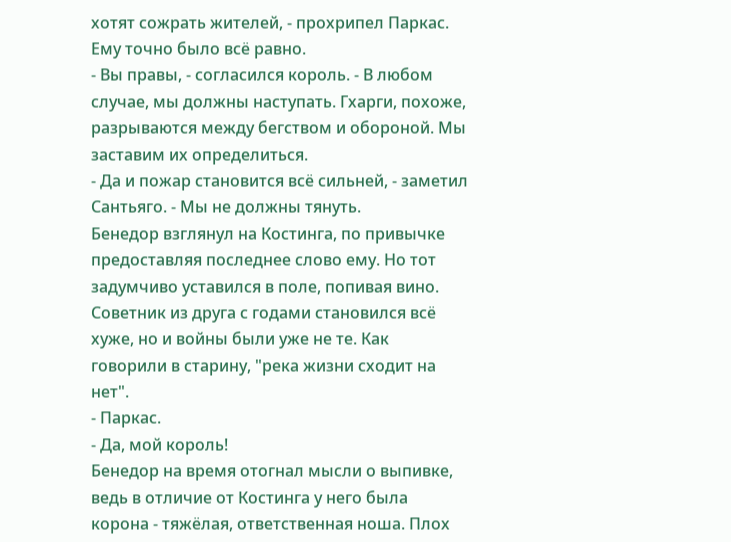хотят сожрать жителей, - прохрипел Паркас. Ему точно было всё равно.
- Вы правы, - согласился король. - В любом случае, мы должны наступать. Гхарги, похоже, разрываются между бегством и обороной. Мы заставим их определиться.
- Да и пожар становится всё сильней, - заметил Сантьяго. - Мы не должны тянуть.
Бенедор взглянул на Костинга, по привычке предоставляя последнее слово ему. Но тот задумчиво уставился в поле, попивая вино. Советник из друга с годами становился всё хуже, но и войны были уже не те. Как говорили в старину, "река жизни сходит на нет".
- Паркас.
- Да, мой король!
Бенедор на время отогнал мысли о выпивке, ведь в отличие от Костинга у него была корона - тяжёлая, ответственная ноша. Плох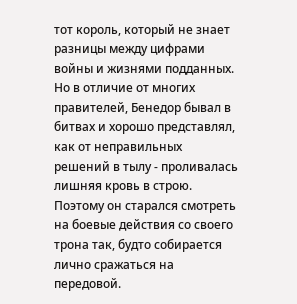тот король, который не знает разницы между цифрами войны и жизнями подданных. Но в отличие от многих правителей, Бенедор бывал в битвах и хорошо представлял, как от неправильных решений в тылу - проливалась лишняя кровь в строю. Поэтому он старался смотреть на боевые действия со своего трона так, будто собирается лично сражаться на передовой.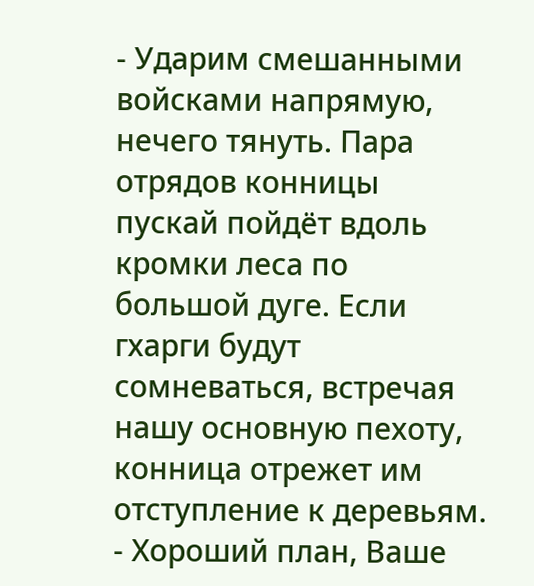- Ударим смешанными войсками напрямую, нечего тянуть. Пара отрядов конницы пускай пойдёт вдоль кромки леса по большой дуге. Если гхарги будут сомневаться, встречая нашу основную пехоту, конница отрежет им отступление к деревьям.
- Хороший план, Ваше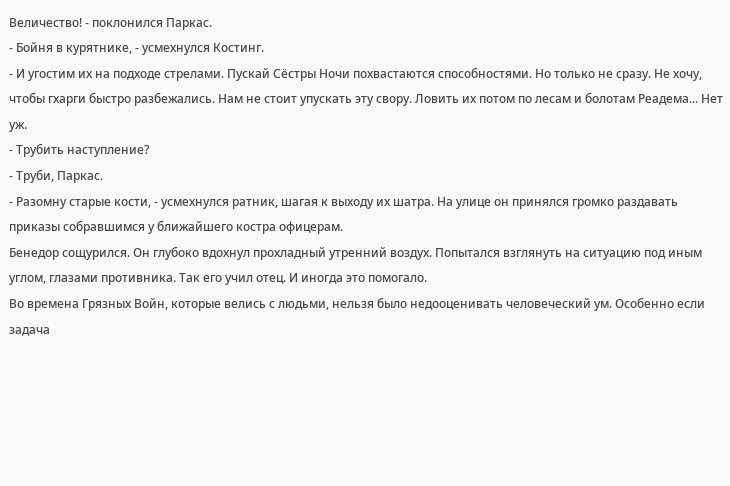Величество! - поклонился Паркас.
- Бойня в курятнике, - усмехнулся Костинг.
- И угостим их на подходе стрелами. Пускай Сёстры Ночи похвастаются способностями. Но только не сразу. Не хочу, чтобы гхарги быстро разбежались. Нам не стоит упускать эту свору. Ловить их потом по лесам и болотам Реадема... Нет уж.
- Трубить наступление?
- Труби, Паркас.
- Разомну старые кости, - усмехнулся ратник, шагая к выходу их шатра. На улице он принялся громко раздавать приказы собравшимся у ближайшего костра офицерам.
Бенедор сощурился. Он глубоко вдохнул прохладный утренний воздух. Попытался взглянуть на ситуацию под иным углом, глазами противника. Так его учил отец. И иногда это помогало.
Во времена Грязных Войн, которые велись с людьми, нельзя было недооценивать человеческий ум. Особенно если задача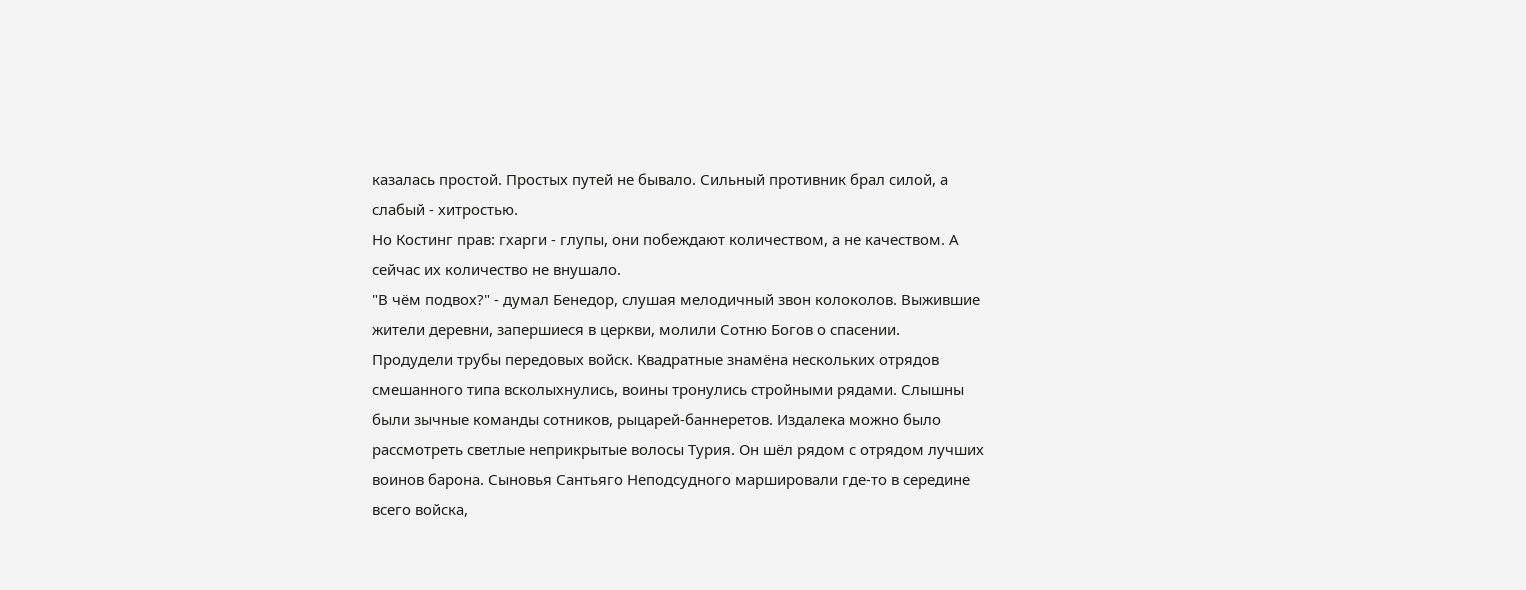казалась простой. Простых путей не бывало. Сильный противник брал силой, а слабый - хитростью.
Но Костинг прав: гхарги - глупы, они побеждают количеством, а не качеством. А сейчас их количество не внушало.
"В чём подвох?" - думал Бенедор, слушая мелодичный звон колоколов. Выжившие жители деревни, запершиеся в церкви, молили Сотню Богов о спасении.
Продудели трубы передовых войск. Квадратные знамёна нескольких отрядов смешанного типа всколыхнулись, воины тронулись стройными рядами. Слышны были зычные команды сотников, рыцарей-баннеретов. Издалека можно было рассмотреть светлые неприкрытые волосы Турия. Он шёл рядом с отрядом лучших воинов барона. Сыновья Сантьяго Неподсудного маршировали где-то в середине всего войска,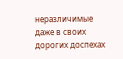неразличимые даже в своих дорогих доспехах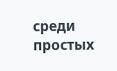среди простых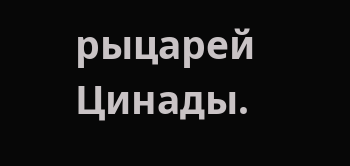рыцарей Цинады.